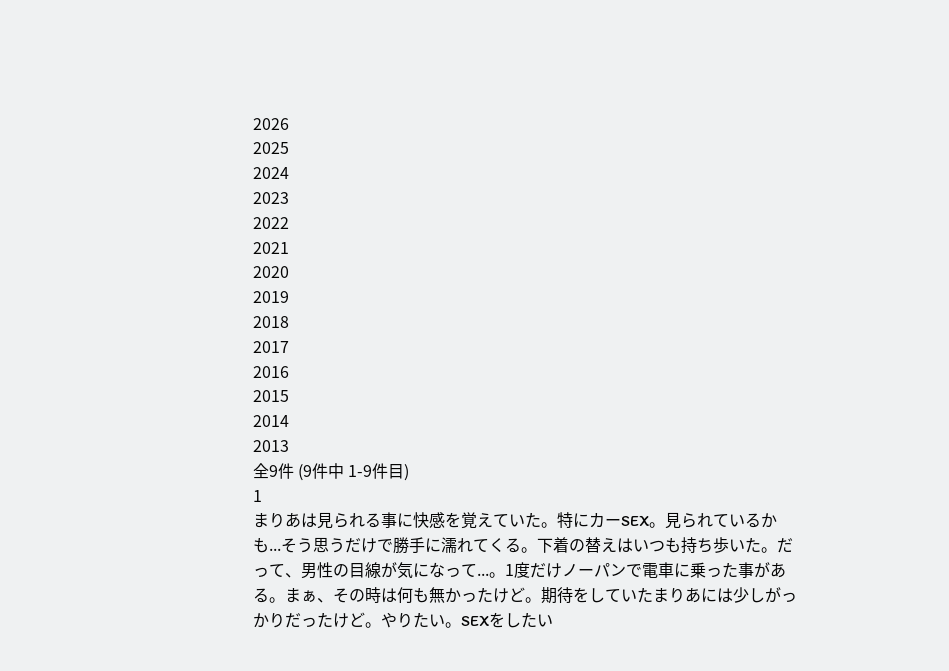2026
2025
2024
2023
2022
2021
2020
2019
2018
2017
2016
2015
2014
2013
全9件 (9件中 1-9件目)
1
まりあは見られる事に快感を覚えていた。特にカーSEX。見られているかも...そう思うだけで勝手に濡れてくる。下着の替えはいつも持ち歩いた。だって、男性の目線が気になって...。1度だけノーパンで電車に乗った事がある。まぁ、その時は何も無かったけど。期待をしていたまりあには少しがっかりだったけど。やりたい。SEXをしたい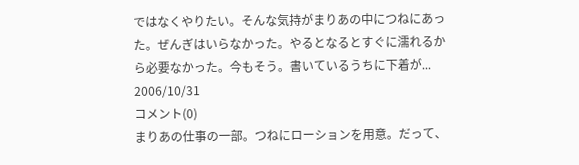ではなくやりたい。そんな気持がまりあの中につねにあった。ぜんぎはいらなかった。やるとなるとすぐに濡れるから必要なかった。今もそう。書いているうちに下着が...
2006/10/31
コメント(0)
まりあの仕事の一部。つねにローションを用意。だって、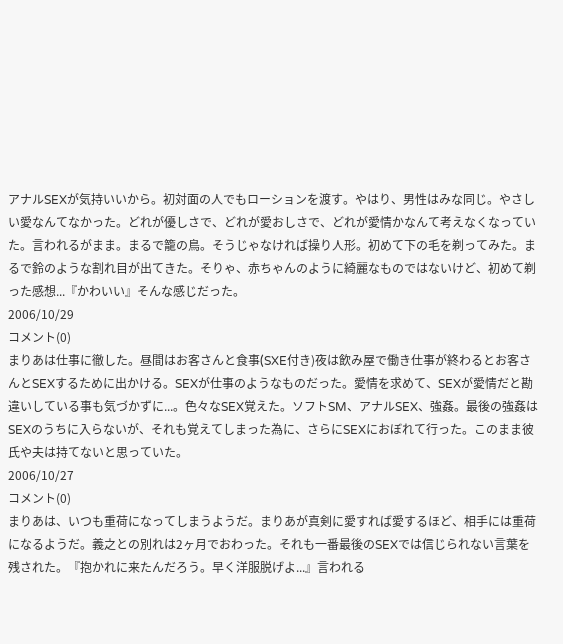アナルSEXが気持いいから。初対面の人でもローションを渡す。やはり、男性はみな同じ。やさしい愛なんてなかった。どれが優しさで、どれが愛おしさで、どれが愛情かなんて考えなくなっていた。言われるがまま。まるで籠の鳥。そうじゃなければ操り人形。初めて下の毛を剃ってみた。まるで鈴のような割れ目が出てきた。そりゃ、赤ちゃんのように綺麗なものではないけど、初めて剃った感想...『かわいい』そんな感じだった。
2006/10/29
コメント(0)
まりあは仕事に徹した。昼間はお客さんと食事(SXE付き)夜は飲み屋で働き仕事が終わるとお客さんとSEXするために出かける。SEXが仕事のようなものだった。愛情を求めて、SEXが愛情だと勘違いしている事も気づかずに...。色々なSEX覚えた。ソフトSM、アナルSEX、強姦。最後の強姦はSEXのうちに入らないが、それも覚えてしまった為に、さらにSEXにおぼれて行った。このまま彼氏や夫は持てないと思っていた。
2006/10/27
コメント(0)
まりあは、いつも重荷になってしまうようだ。まりあが真剣に愛すれば愛するほど、相手には重荷になるようだ。義之との別れは2ヶ月でおわった。それも一番最後のSEXでは信じられない言葉を残された。『抱かれに来たんだろう。早く洋服脱げよ...』言われる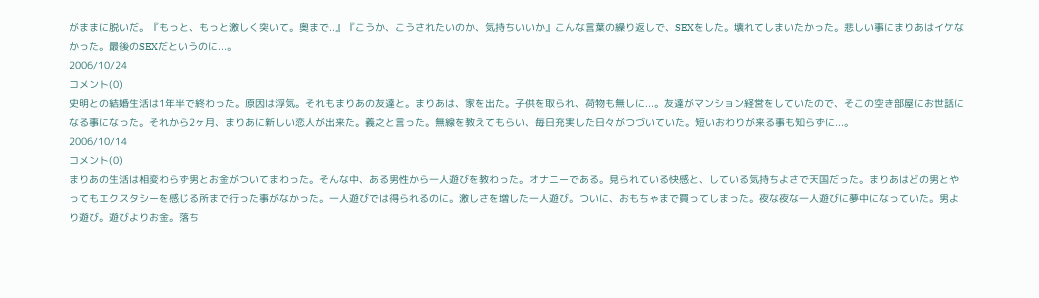がままに脱いだ。『もっと、もっと激しく突いて。奥まで..』『こうか、こうされたいのか、気持ちいいか』こんな言葉の繰り返しで、SEXをした。壊れてしまいたかった。悲しい事にまりあはイケなかった。最後のSEXだというのに...。
2006/10/24
コメント(0)
史明との結婚生活は1年半で終わった。原因は浮気。それもまりあの友達と。まりあは、家を出た。子供を取られ、荷物も無しに...。友達がマンション経営をしていたので、そこの空き部屋にお世話になる事になった。それから2ヶ月、まりあに新しい恋人が出来た。義之と言った。無線を教えてもらい、毎日充実した日々がつづいていた。短いおわりが来る事も知らずに...。
2006/10/14
コメント(0)
まりあの生活は相変わらず男とお金がついてまわった。そんな中、ある男性から一人遊びを教わった。オナニーである。見られている快感と、している気持ちよさで天国だった。まりあはどの男とやってもエクスタシーを感じる所まで行った事がなかった。一人遊びでは得られるのに。激しさを増した一人遊び。ついに、おもちゃまで買ってしまった。夜な夜な一人遊びに夢中になっていた。男より遊び。遊びよりお金。落ち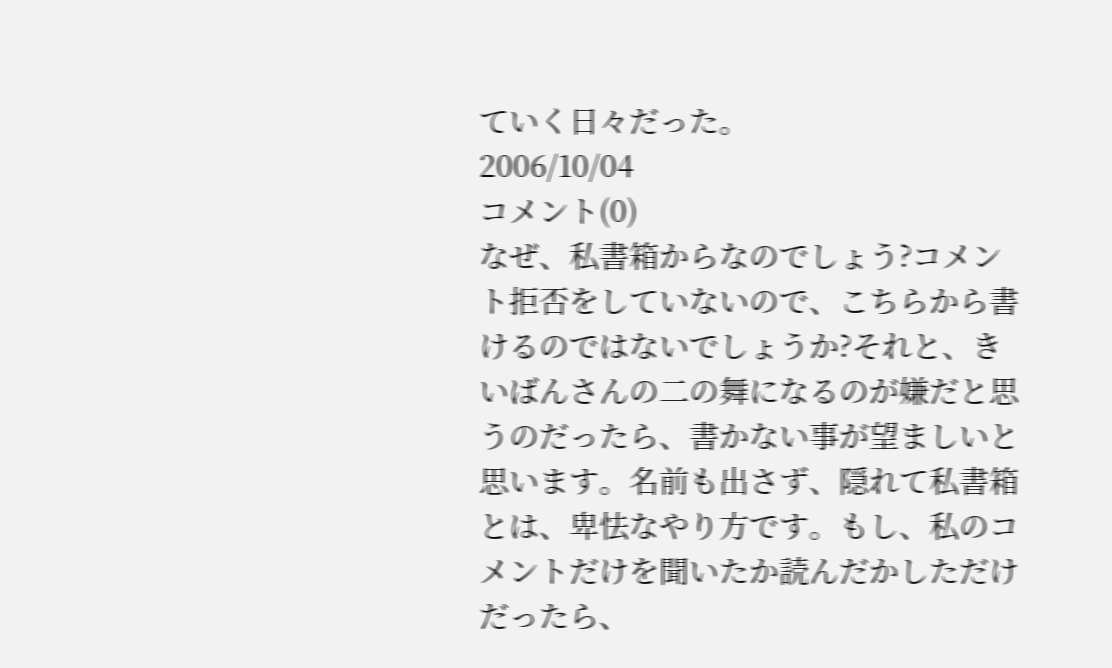ていく日々だった。
2006/10/04
コメント(0)
なぜ、私書箱からなのでしょう?コメント拒否をしていないので、こちらから書けるのではないでしょうか?それと、きいばんさんの二の舞になるのが嫌だと思うのだったら、書かない事が望ましいと思います。名前も出さず、隠れて私書箱とは、卑怯なやり方です。もし、私のコメントだけを聞いたか読んだかしただけだったら、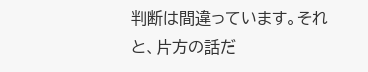判断は間違っています。それと、片方の話だ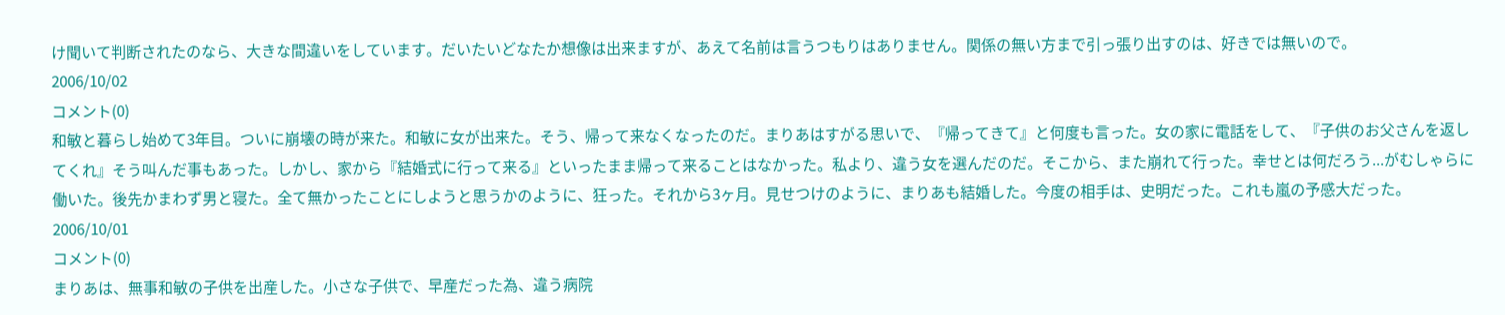け聞いて判断されたのなら、大きな間違いをしています。だいたいどなたか想像は出来ますが、あえて名前は言うつもりはありません。関係の無い方まで引っ張り出すのは、好きでは無いので。
2006/10/02
コメント(0)
和敏と暮らし始めて3年目。ついに崩壊の時が来た。和敏に女が出来た。そう、帰って来なくなったのだ。まりあはすがる思いで、『帰ってきて』と何度も言った。女の家に電話をして、『子供のお父さんを返してくれ』そう叫んだ事もあった。しかし、家から『結婚式に行って来る』といったまま帰って来ることはなかった。私より、違う女を選んだのだ。そこから、また崩れて行った。幸せとは何だろう...がむしゃらに働いた。後先かまわず男と寝た。全て無かったことにしようと思うかのように、狂った。それから3ヶ月。見せつけのように、まりあも結婚した。今度の相手は、史明だった。これも嵐の予感大だった。
2006/10/01
コメント(0)
まりあは、無事和敏の子供を出産した。小さな子供で、早産だった為、違う病院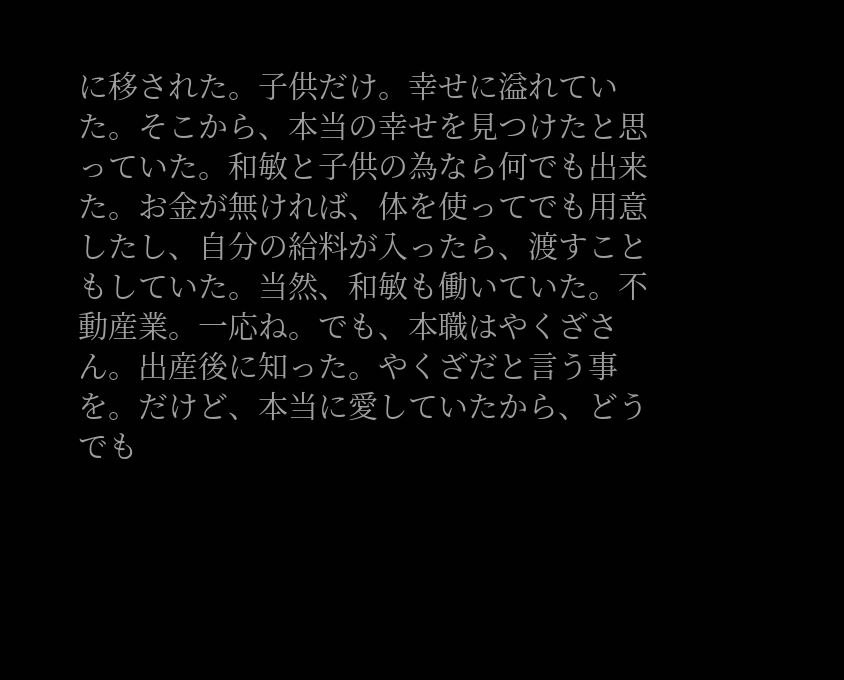に移された。子供だけ。幸せに溢れていた。そこから、本当の幸せを見つけたと思っていた。和敏と子供の為なら何でも出来た。お金が無ければ、体を使ってでも用意したし、自分の給料が入ったら、渡すこともしていた。当然、和敏も働いていた。不動産業。一応ね。でも、本職はやくざさん。出産後に知った。やくざだと言う事を。だけど、本当に愛していたから、どうでも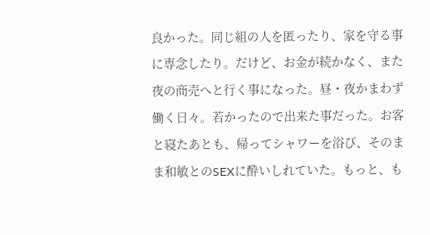良かった。同じ組の人を匿ったり、家を守る事に専念したり。だけど、お金が続かなく、また夜の商売へと行く事になった。昼・夜かまわず働く日々。若かったので出来た事だった。お客と寝たあとも、帰ってシャワーを浴び、そのまま和敏とのSEXに酔いしれていた。もっと、も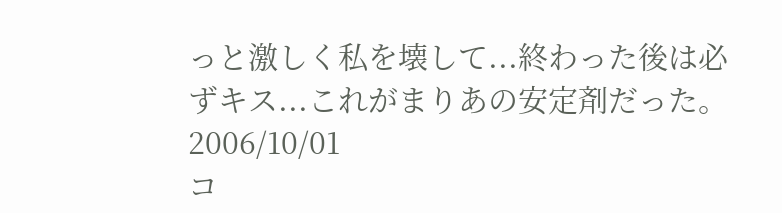っと激しく私を壊して...終わった後は必ずキス...これがまりあの安定剤だった。
2006/10/01
コ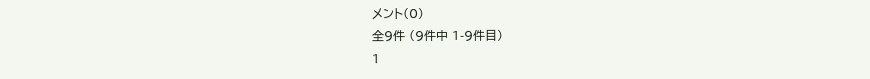メント(0)
全9件 (9件中 1-9件目)
1